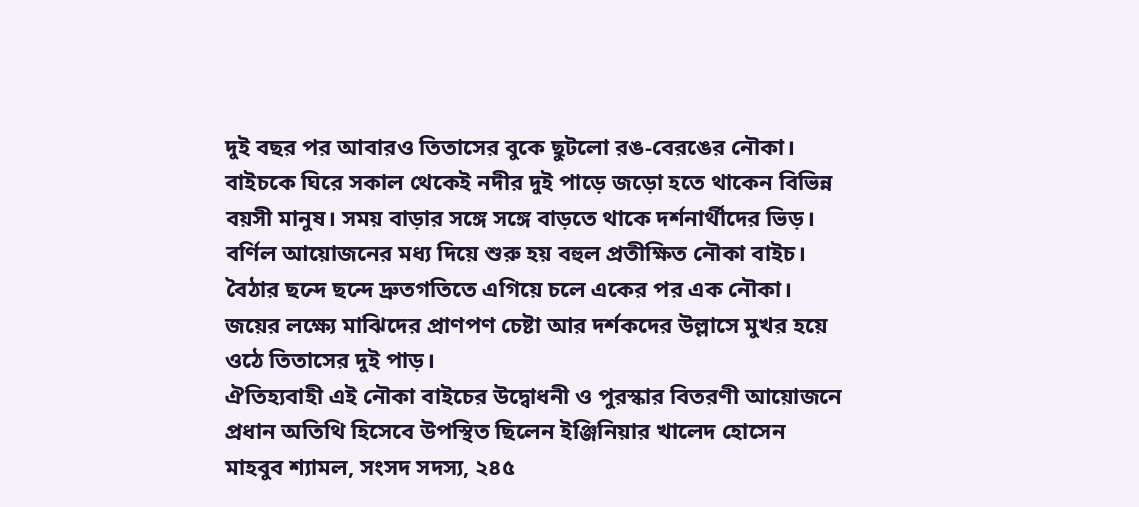দুই বছর পর আবারও তিতাসের বুকে ছুটলো রঙ-বেরঙের নৌকা।
বাইচকে ঘিরে সকাল থেকেই নদীর দুই পাড়ে জড়ো হতে থাকেন বিভিন্ন বয়সী মানুষ। সময় বাড়ার সঙ্গে সঙ্গে বাড়তে থাকে দর্শনার্থীদের ভিড়।
বর্ণিল আয়োজনের মধ্য দিয়ে শুরু হয় বহুল প্রতীক্ষিত নৌকা বাইচ।
বৈঠার ছন্দে ছন্দে দ্রুতগতিতে এগিয়ে চলে একের পর এক নৌকা। জয়ের লক্ষ্যে মাঝিদের প্রাণপণ চেষ্টা আর দর্শকদের উল্লাসে মুখর হয়ে ওঠে তিতাসের দুই পাড়।
ঐতিহ্যবাহী এই নৌকা বাইচের উদ্বোধনী ও পুরস্কার বিতরণী আয়োজনে প্রধান অতিথি হিসেবে উপস্থিত ছিলেন ইঞ্জিনিয়ার খালেদ হোসেন মাহবুব শ্যামল, সংসদ সদস্য, ২৪৫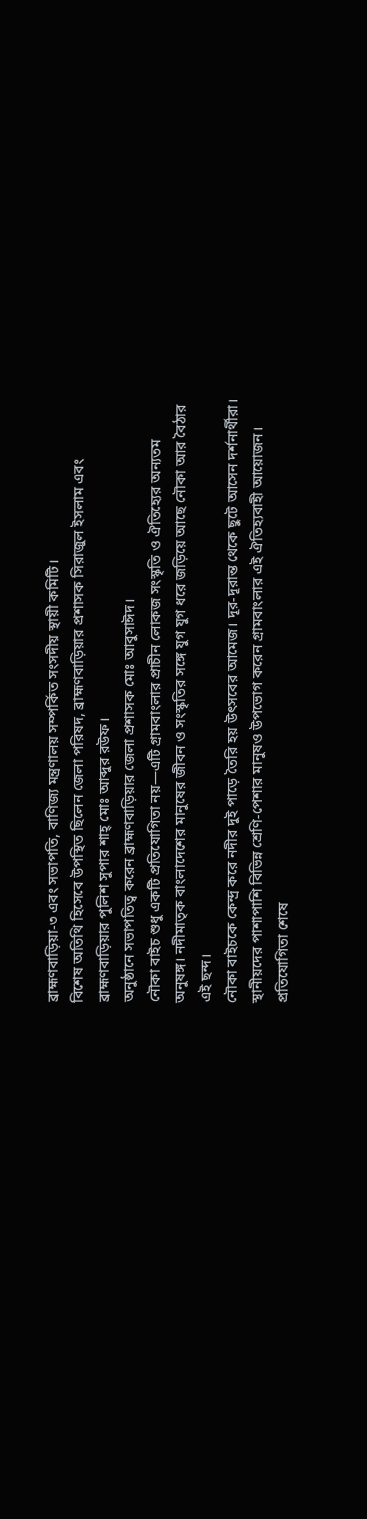ব্রাহ্মণবাড়িয়া-৩ এবং সভাপতি, বাণিজ্য মন্ত্রণালয় সম্পর্কিত সংসদীয় স্থায়ী কমিটি।
বিশেষ অতিথি হিসেবে উপস্থিত ছিলেন জেলা পরিষদ, ব্রাহ্মণবাড়িয়ার প্রশাসক সিরাজুল ইসলাম এবং ব্রাহ্মণবাড়িয়ার পুলিশ সুপার শাহ্ মোঃ আব্দুর রউফ।
অনুষ্ঠানে সভাপতিত্ব করেন ব্রাহ্মণবাড়িয়ার জেলা প্রশাসক মোঃ আবুসাঈদ।
নৌকা বাইচ শুধু একটি প্রতিযোগিতা নয়—এটি গ্রামবাংলার প্রাচীন লোকজ সংস্কৃতি ও ঐতিহ্যের অন্যতম অনুষঙ্গ। নদীমাতৃক বাংলাদেশের মানুষের জীবন ও সংস্কৃতির সঙ্গে যুগ যুগ ধরে জড়িয়ে আছে নৌকা আর বৈঠার এই ছন্দ।
নৌকা বাইচকে কেন্দ্র করে নদীর দুই পাড়ে তৈরি হয় উৎসবের আমেজ। দূর-দূরান্ত থেকে ছুটে আসেন দর্শনার্থীরা। স্থানীয়দের পাশাপাশি বিভিন্ন শ্রেণি-পেশার মানুষও উপভোগ করেন গ্রামবাংলার এই ঐতিহ্যবাহী আয়োজন।
প্রতিযোগিতা শেষে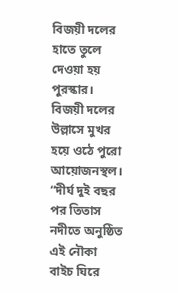বিজয়ী দলের হাতে তুলে দেওয়া হয় পুরস্কার। বিজয়ী দলের উল্লাসে মুখর হয়ে ওঠে পুরো আয়োজনস্থল।
“দীর্ঘ দুই বছর পর তিতাস নদীতে অনুষ্ঠিত এই নৌকা বাইচ ঘিরে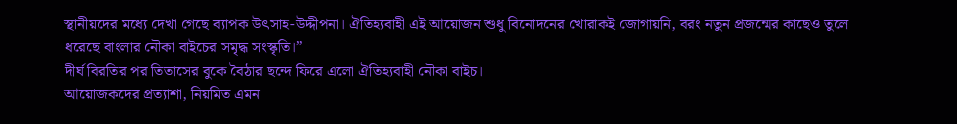স্থানীয়দের মধ্যে দেখা গেছে ব্যাপক উৎসাহ-উদ্দীপনা। ঐতিহ্যবাহী এই আয়োজন শুধু বিনোদনের খোরাকই জোগায়নি, বরং নতুন প্রজন্মের কাছেও তুলে ধরেছে বাংলার নৌকা বাইচের সমৃদ্ধ সংস্কৃতি।”
দীর্ঘ বিরতির পর তিতাসের বুকে বৈঠার ছন্দে ফিরে এলো ঐতিহ্যবাহী নৌকা বাইচ।
আয়োজকদের প্রত্যাশা, নিয়মিত এমন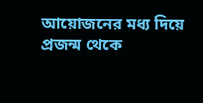আয়োজনের মধ্য দিয়ে প্রজন্ম থেকে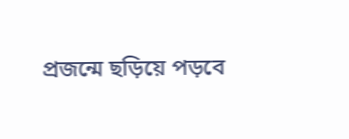প্রজন্মে ছড়িয়ে পড়বে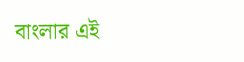বাংলার এই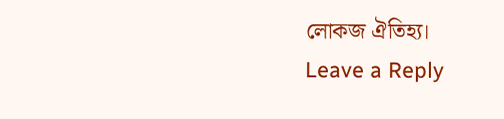লোকজ ঐতিহ্য।
Leave a Reply